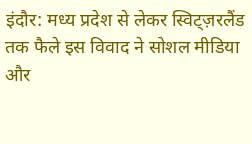इंदौर: मध्य प्रदेश से लेकर स्विट्ज़रलैंड तक फैले इस विवाद ने सोशल मीडिया और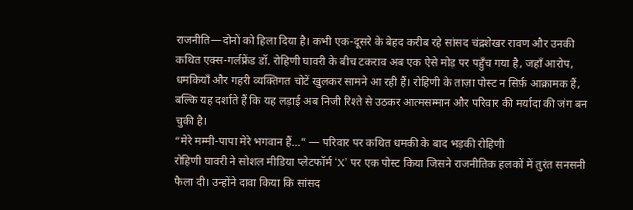राजनीति—दोनों को हिला दिया है। कभी एक-दूसरे के बेहद करीब रहे सांसद चंद्रशेखर रावण और उनकी कथित एक्स-गर्लफ्रेंड डॉ. रोहिणी घावरी के बीच टकराव अब एक ऐसे मोड़ पर पहुँच गया है, जहाँ आरोप, धमकियाँ और गहरी व्यक्तिगत चोटें खुलकर सामने आ रही हैं। रोहिणी के ताज़ा पोस्ट न सिर्फ़ आक्रामक हैं, बल्कि यह दर्शाते हैं कि यह लड़ाई अब निजी रिश्ते से उठकर आत्मसम्मान और परिवार की मर्यादा की जंग बन चुकी है।
“मेरे मम्मी-पापा मेरे भगवान हैं…” — परिवार पर कथित धमकी के बाद भड़की रोहिणी
रोहिणी घावरी ने सोशल मीडिया प्लेटफॉर्म ‘X’ पर एक पोस्ट किया जिसने राजनीतिक हलकों में तुरंत सनसनी फैला दी। उन्होंने दावा किया कि सांसद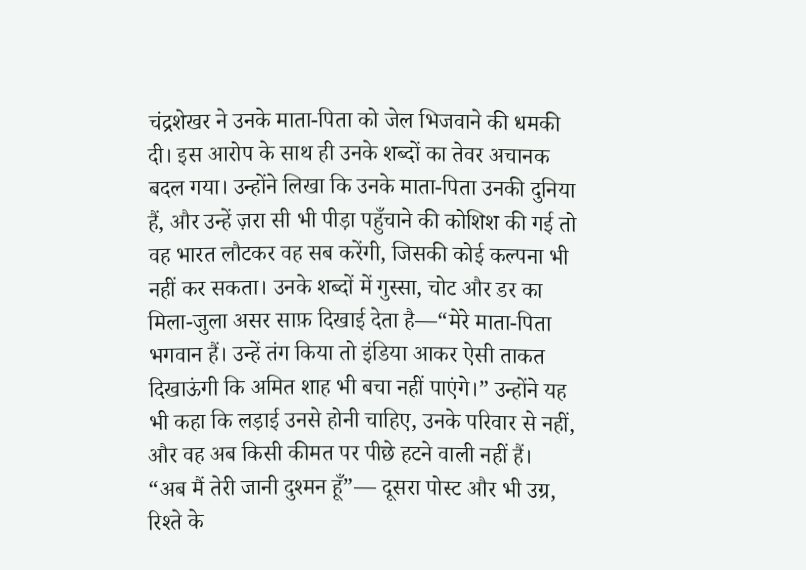चंद्रशेखर ने उनके माता-पिता को जेल भिजवाने की धमकी दी। इस आरोप के साथ ही उनके शब्दों का तेवर अचानक बदल गया। उन्होंने लिखा कि उनके माता-पिता उनकी दुनिया हैं, और उन्हें ज़रा सी भी पीड़ा पहुँचाने की कोशिश की गई तो वह भारत लौटकर वह सब करेंगी, जिसकी कोई कल्पना भी नहीं कर सकता। उनके शब्दों में गुस्सा, चोट और डर का मिला-जुला असर साफ़ दिखाई देता है—“मेरे माता-पिता भगवान हैं। उन्हें तंग किया तो इंडिया आकर ऐसी ताकत दिखाऊंगी कि अमित शाह भी बचा नहीं पाएंगे।” उन्होंने यह भी कहा कि लड़ाई उनसे होनी चाहिए, उनके परिवार से नहीं, और वह अब किसी कीमत पर पीछे हटने वाली नहीं हैं।
“अब मैं तेरी जानी दुश्मन हूँ”— दूसरा पोस्ट और भी उग्र, रिश्ते के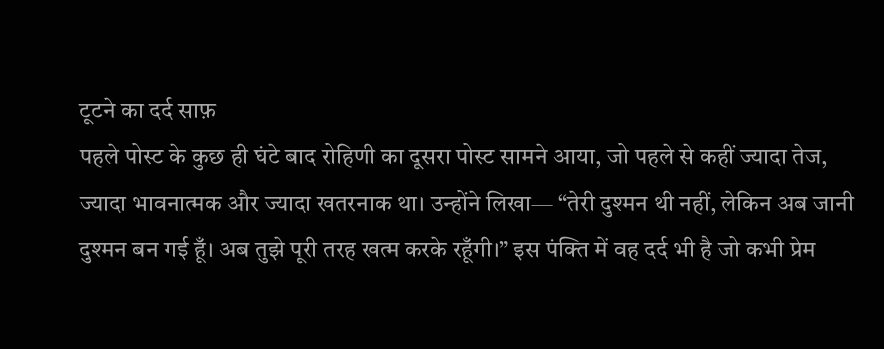टूटने का दर्द साफ़
पहले पोस्ट के कुछ ही घंटे बाद रोहिणी का दूसरा पोस्ट सामने आया, जो पहले से कहीं ज्यादा तेज, ज्यादा भावनात्मक और ज्यादा खतरनाक था। उन्होंने लिखा— “तेरी दुश्मन थी नहीं, लेकिन अब जानी दुश्मन बन गई हूँ। अब तुझे पूरी तरह खत्म करके रहूँगी।” इस पंक्ति में वह दर्द भी है जो कभी प्रेम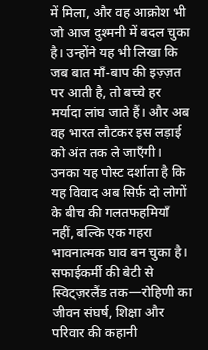में मिला, और वह आक्रोश भी जो आज दुश्मनी में बदल चुका है। उन्होंने यह भी लिखा कि जब बात माँ-बाप की इज़्ज़त पर आती है, तो बच्चे हर मर्यादा लांघ जाते हैं। और अब वह भारत लौटकर इस लड़ाई को अंत तक ले जाएँगी। उनका यह पोस्ट दर्शाता है कि यह विवाद अब सिर्फ़ दो लोगों के बीच की गलतफहमियाँ नहीं, बल्कि एक गहरा भावनात्मक घाव बन चुका है।
सफाईकर्मी की बेटी से स्विट्ज़रलैंड तक—रोहिणी का जीवन संघर्ष, शिक्षा और परिवार की कहानी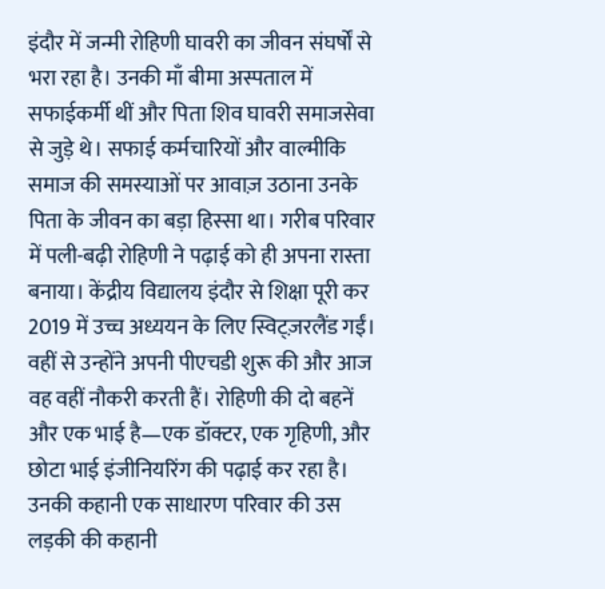इंदौर में जन्मी रोहिणी घावरी का जीवन संघर्षों से भरा रहा है। उनकी माँ बीमा अस्पताल में सफाईकर्मी थीं और पिता शिव घावरी समाजसेवा से जुड़े थे। सफाई कर्मचारियों और वाल्मीकि समाज की समस्याओं पर आवाज़ उठाना उनके पिता के जीवन का बड़ा हिस्सा था। गरीब परिवार में पली-बढ़ी रोहिणी ने पढ़ाई को ही अपना रास्ता बनाया। केंद्रीय विद्यालय इंदौर से शिक्षा पूरी कर 2019 में उच्च अध्ययन के लिए स्विट्ज़रलैंड गईं। वहीं से उन्होंने अपनी पीएचडी शुरू की और आज वह वहीं नौकरी करती हैं। रोहिणी की दो बहनें और एक भाई है—एक डॉक्टर, एक गृहिणी, और छोटा भाई इंजीनियरिंग की पढ़ाई कर रहा है। उनकी कहानी एक साधारण परिवार की उस लड़की की कहानी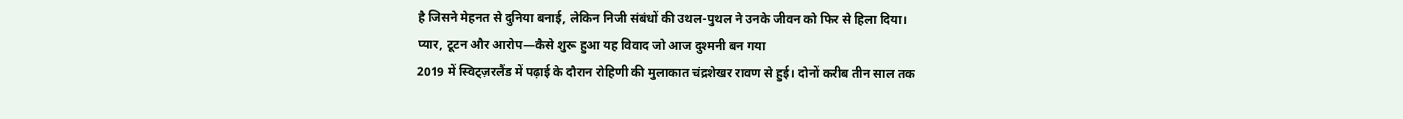है जिसने मेहनत से दुनिया बनाई, लेकिन निजी संबंधों की उथल-पुथल ने उनके जीवन को फिर से हिला दिया।
प्यार, टूटन और आरोप—कैसे शुरू हुआ यह विवाद जो आज दुश्मनी बन गया
2019 में स्विट्ज़रलैंड में पढ़ाई के दौरान रोहिणी की मुलाकात चंद्रशेखर रावण से हुई। दोनों करीब तीन साल तक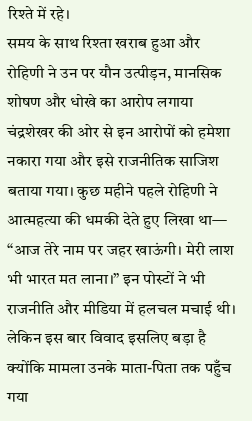रिश्ते में रहे।
समय के साथ रिश्ता खराब हुआ और रोहिणी ने उन पर यौन उत्पीड़न, मानसिक शोषण और धोखे का आरोप लगाया चंद्रशेखर की ओर से इन आरोपों को हमेशा नकारा गया और इसे राजनीतिक साजिश बताया गया। कुछ महीने पहले रोहिणी ने आत्महत्या की धमकी देते हुए लिखा था— “आज तेरे नाम पर जहर खाऊंगी। मेरी लाश भी भारत मत लाना।” इन पोस्टों ने भी राजनीति और मीडिया में हलचल मचाई थी। लेकिन इस बार विवाद इसलिए बड़ा है क्योंकि मामला उनके माता-पिता तक पहुँच गया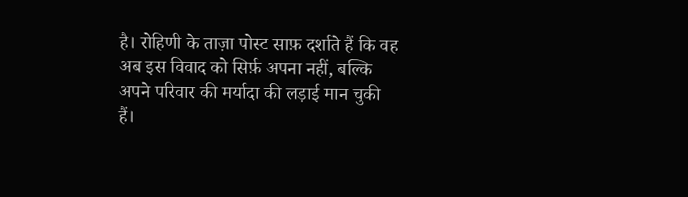है। रोहिणी के ताज़ा पोस्ट साफ़ दर्शाते हैं कि वह अब इस विवाद को सिर्फ़ अपना नहीं, बल्कि अपने परिवार की मर्यादा की लड़ाई मान चुकी हैं।